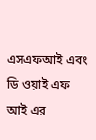এসএফআই এবং ডি ওয়াই এফ আই এর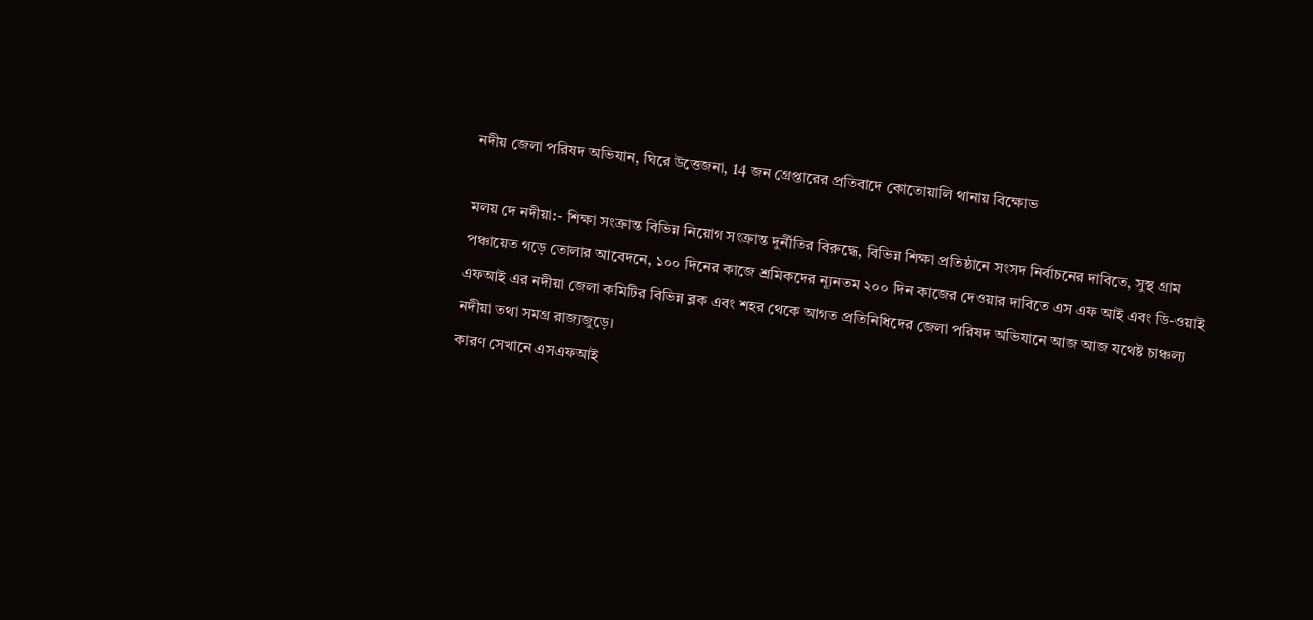নদীয় জেলা পরিষদ অভিযান, ঘিরে উত্তেজনা, 14 জন গ্রেপ্তারের প্রতিবাদে কোতোয়ালি থানায় বিক্ষোভ

মলয় দে নদীয়া:- শিক্ষা সংক্রান্ত বিভিন্ন নিয়োগ সংক্রান্ত দুর্নীতির বিরুদ্ধে, বিভিন্ন শিক্ষা প্রতিষ্ঠানে সংসদ নির্বাচনের দাবিতে, সুস্থ গ্রাম পঞ্চায়েত গড়ে তোলার আবেদনে, ১০০ দিনের কাজে শ্রমিকদের ন্যূনতম ২০০ দিন কাজের দেওয়ার দাবিতে এস এফ আই এবং ডি-ওয়াই এফআই এর নদীয়া জেলা কমিটির বিভিন্ন ব্লক এবং শহর থেকে আগত প্রতিনিধিদের জেলা পরিষদ অভিযানে আজ আজ যথেষ্ট চাঞ্চল্য নদীয়া তথা সমগ্র রাজ্যজুড়ে।
কারণ সেখানে এসএফআই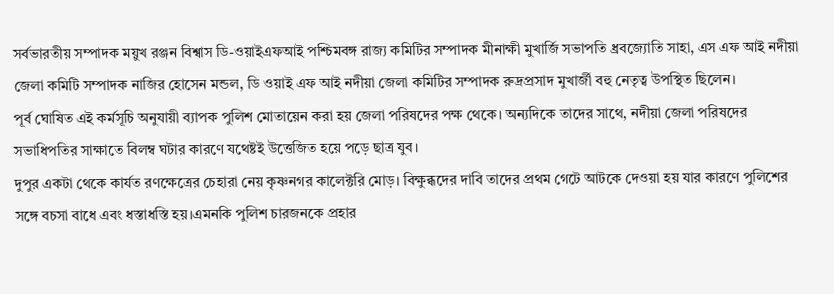সর্বভারতীয় সম্পাদক ময়ুখ রঞ্জন বিশ্বাস ডি-ওয়াইএফআই পশ্চিমবঙ্গ রাজ্য কমিটির সম্পাদক মীনাক্ষী মুখার্জি সভাপতি ধ্রবজ্যোতি সাহা, এস এফ আই নদীয়া জেলা কমিটি সম্পাদক নাজির হোসেন মন্ডল, ডি ওয়াই এফ আই নদীয়া জেলা কমিটির সম্পাদক রুদ্রপ্রসাদ মুখার্জী বহু নেতৃত্ব উপস্থিত ছিলেন।
পূর্ব ঘোষিত এই কর্মসূচি অনুযায়ী ব্যাপক পুলিশ মোতায়েন করা হয় জেলা পরিষদের পক্ষ থেকে। অন্যদিকে তাদের সাথে, নদীয়া জেলা পরিষদের সভাধিপতির সাক্ষাতে বিলম্ব ঘটার কারণে যথেষ্টই উত্তেজিত হয়ে পড়ে ছাত্র যুব।
দুপুর একটা থেকে কার্যত রণক্ষেত্রের চেহারা নেয় কৃষ্ণনগর কালেক্টরি মোড়। বিক্ষুব্ধদের দাবি তাদের প্রথম গেটে আটকে দেওয়া হয় যার কারণে পুলিশের সঙ্গে বচসা বাধে এবং ধস্তাধস্তি হয়।এমনকি পুলিশ চারজনকে প্রহার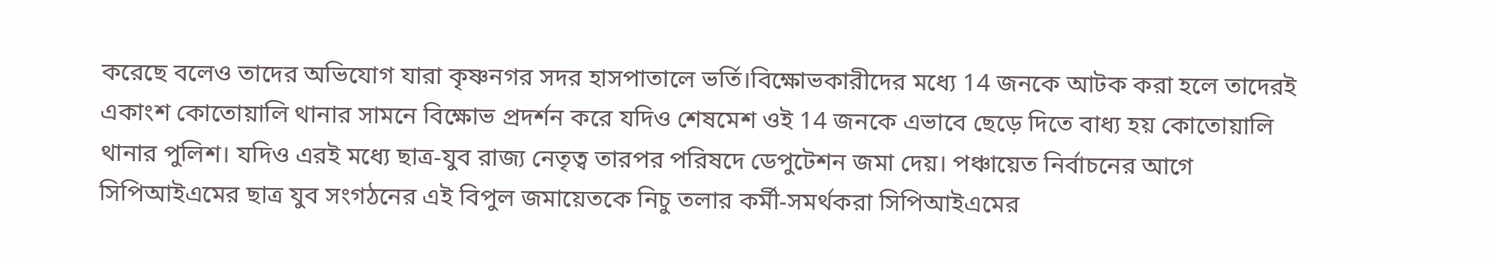করেছে বলেও তাদের অভিযোগ যারা কৃষ্ণনগর সদর হাসপাতালে ভর্তি।বিক্ষোভকারীদের মধ্যে 14 জনকে আটক করা হলে তাদেরই একাংশ কোতোয়ালি থানার সামনে বিক্ষোভ প্রদর্শন করে যদিও শেষমেশ ওই 14 জনকে এভাবে ছেড়ে দিতে বাধ্য হয় কোতোয়ালি থানার পুলিশ। যদিও এরই মধ্যে ছাত্র-যুব রাজ্য নেতৃত্ব তারপর পরিষদে ডেপুটেশন জমা দেয়। পঞ্চায়েত নির্বাচনের আগে সিপিআইএমের ছাত্র যুব সংগঠনের এই বিপুল জমায়েতকে নিচু তলার কর্মী-সমর্থকরা সিপিআইএমের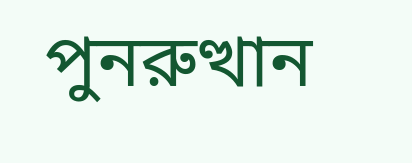পুনরুত্থান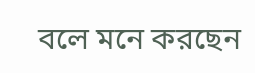বলে মনে করছেন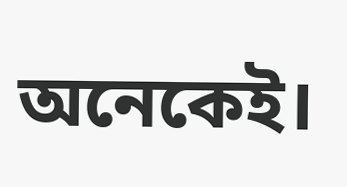অনেকেই।